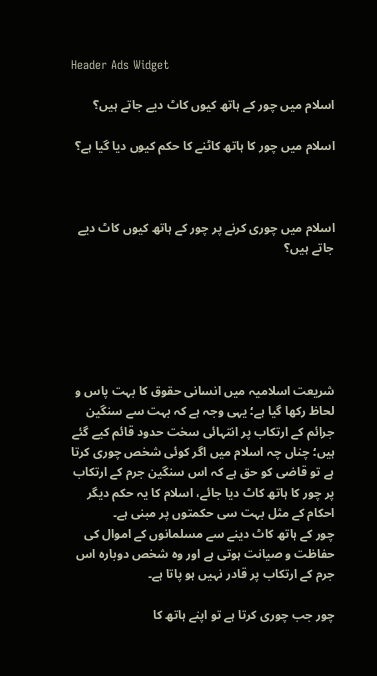Header Ads Widget

اسلام میں چور کے ہاتھ کیوں کاٹ دیے جاتے ہیں؟

اسلام میں چور کا ہاتھ کاٹنے کا حکم کیوں دیا گیا ہے؟



اسلام میں چوری کرنے پر چور کے ہاتھ کیوں کاٹ دیے جاتے ہیں؟






شریعت اسلامیہ میں انسانی حقوق کا بہت پاس و لحاظ رکھا گیا ہے؛ یہی وجہ ہے کہ بہت سے سنگین جرائم کے ارتکاب پر انتہائی سخت حدود قائم کیے گئے ہیں؛ چناں چہ اسلام میں اگر کوئی شخص چوری کرتا ہے تو قاضی کو حق ہے کہ اس سنگین جرم کے ارتکاب پر چور کا ہاتھ کاٹ دیا جائے، اسلام کا یہ حکم دیگر احکام کے مثل بہت سی حکمتوں پر مبنی ہے۔
چور کے ہاتھ کاٹ دینے سے مسلمانوں کے اموال کی حفاظت و صیانت ہوتی ہے اور وہ شخص دوبارہ اس جرم کے ارتکاب پر قادر نہیں ہو پاتا ہے۔

چور جب چوری کرتا ہے تو اپنے ہاتھ کا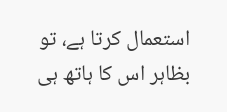استعمال کرتا ہے، تو بظاہر اس کا ہاتھ ہی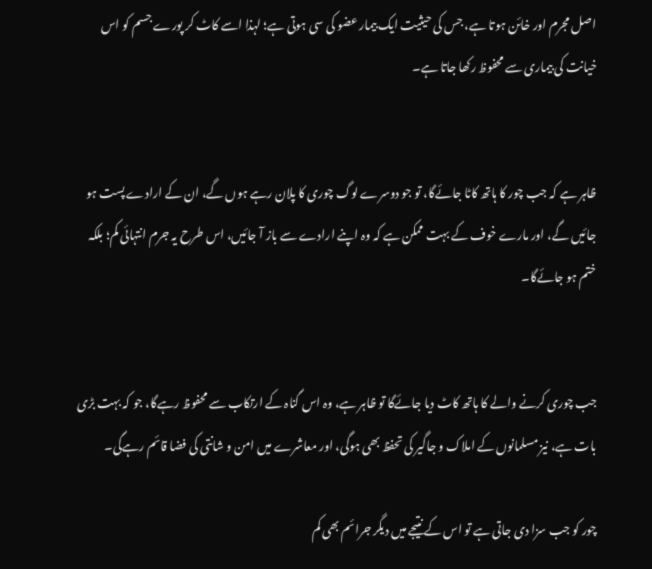اصل مجرم اور خائن ہوتا ہے، جس کی حیثیت ایک بیمار عضو کی سی ہوتی ہے؛ لہذا اسے کاٹ کر پورے جسم کو اس خیانت کی بیماری سے محفوظ رکھا جاتا ہے۔


ظاہر ہے کہ جب چور کا ہاتھ کاٹا جائےگا، تو جو دوسرے لوگ چوری کا پلان رہے ہوں گے، ان کے ارادے پست ہو جائیں گے، اور مارے خوف کے بہت ممکن ہے کہ وہ اپنے ارادے سے باز آ جائیں، اس طرح یہ جرم انتہائی کم؛ بلکہ ختم ہو جائےگا۔


جب چوری کرنے والے کا ہاتھ کاٹ دیا جائےگا تو ظاہر ہے، وہ اس گناہ کے ارتکاب سے محفوظ رہےگا، جو کہ بہت بڑی بات ہے، نیز مسلمانوں کے املاک و جاگیر کی تحفظ بھی ہوگی، اور معاشرے میں امن و شانتی کی فضا قائم رہےگی۔

چور کو جب سزا دی جاتی ہے تو اس کے نتیجے میں دیگر جرائم بھی کم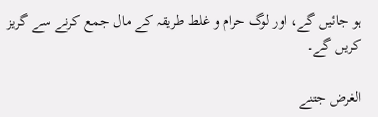ہو جائیں گے، اور لوگ حرام و غلط طریقہ کے مال جمع کرنے سے گریز کریں گے۔

الغرض جتنے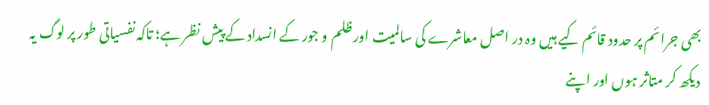بھی جرائم پر حدود قائم کیے ہیں وہ در اصل معاشرے کی سالمیت اور ظلم و جور کے انسداد کے پیش نظر ہے؛ تاکہ نفسیاتی طور پر لوگ یہ دیکھ کر متاثر ہوں اور اپنے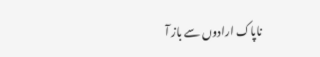ناپاک ارادوں سے باز آ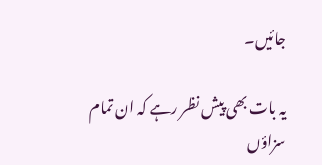جائیں۔

یہ بات بھی پیش نظر رہے کہ ان تمام سزاؤں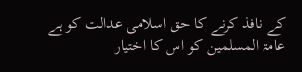کے نافذ کرنے کا حق اسلامی عدالت کو ہے عامۃ المسلمین کو اس کا اختیار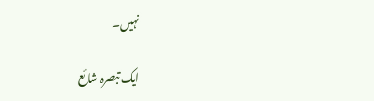نہیں۔

ایک تبصرہ شائع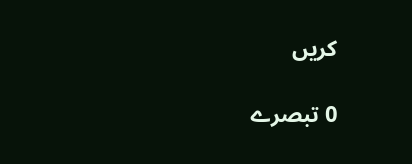کریں

0 تبصرے